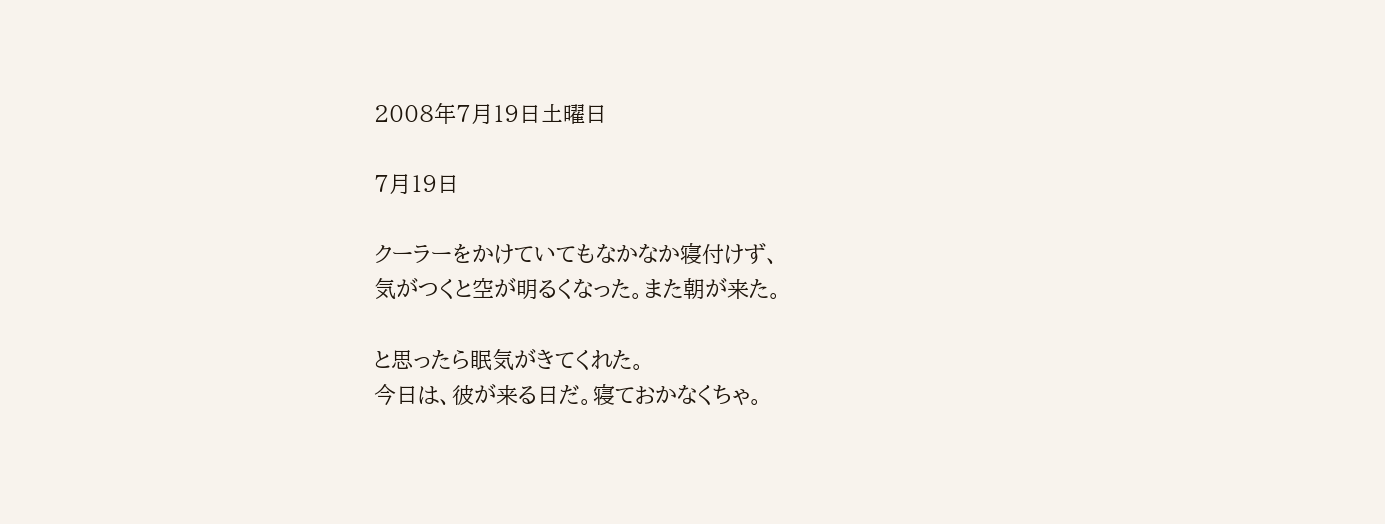2008年7月19日土曜日

7月19日

クーラーをかけていてもなかなか寝付けず、
気がつくと空が明るくなった。また朝が来た。

と思ったら眠気がきてくれた。
今日は、彼が来る日だ。寝ておかなくちゃ。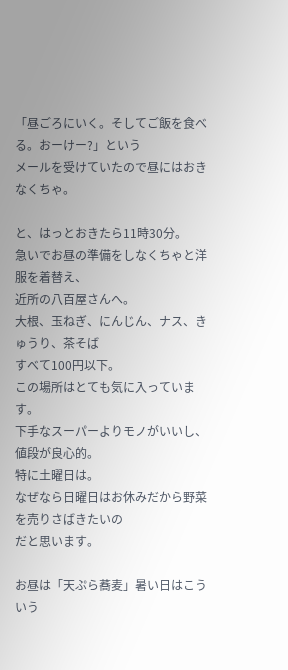「昼ごろにいく。そしてご飯を食べる。おーけー?」という
メールを受けていたので昼にはおきなくちゃ。

と、はっとおきたら11時30分。
急いでお昼の準備をしなくちゃと洋服を着替え、
近所の八百屋さんへ。
大根、玉ねぎ、にんじん、ナス、きゅうり、茶そば
すべて100円以下。
この場所はとても気に入っています。
下手なスーパーよりモノがいいし、値段が良心的。
特に土曜日は。
なぜなら日曜日はお休みだから野菜を売りさばきたいの
だと思います。

お昼は「天ぷら蕎麦」暑い日はこういう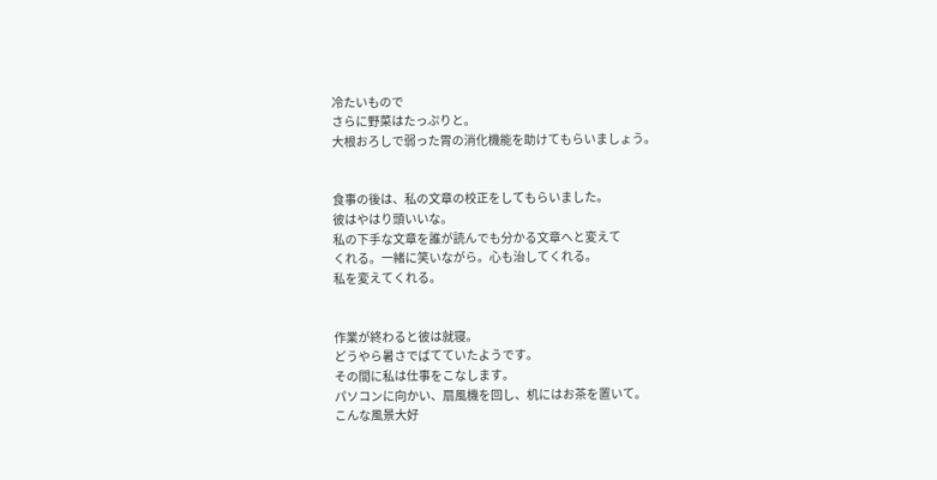冷たいもので
さらに野菜はたっぷりと。
大根おろしで弱った胃の消化機能を助けてもらいましょう。


食事の後は、私の文章の校正をしてもらいました。
彼はやはり頭いいな。
私の下手な文章を誰が読んでも分かる文章へと変えて
くれる。一緒に笑いながら。心も治してくれる。
私を変えてくれる。


作業が終わると彼は就寝。
どうやら暑さでばてていたようです。
その間に私は仕事をこなします。
パソコンに向かい、扇風機を回し、机にはお茶を置いて。
こんな風景大好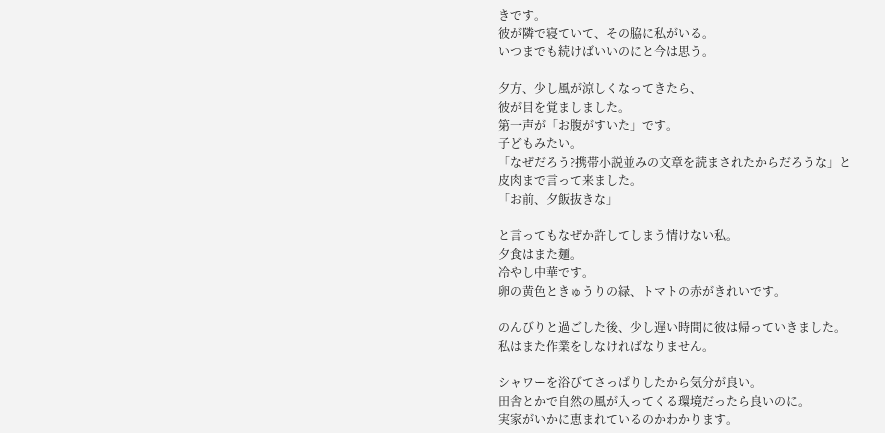きです。
彼が隣で寝ていて、その脇に私がいる。
いつまでも続けばいいのにと今は思う。

夕方、少し風が涼しくなってきたら、
彼が目を覚ましました。
第一声が「お腹がすいた」です。
子どもみたい。
「なぜだろう?携帯小説並みの文章を読まされたからだろうな」と
皮肉まで言って来ました。
「お前、夕飯抜きな」

と言ってもなぜか許してしまう情けない私。
夕食はまた麺。
冷やし中華です。
卵の黄色ときゅうりの緑、トマトの赤がきれいです。

のんびりと過ごした後、少し遅い時間に彼は帰っていきました。
私はまた作業をしなければなりません。

シャワーを浴びてさっぱりしたから気分が良い。
田舎とかで自然の風が入ってくる環境だったら良いのに。
実家がいかに恵まれているのかわかります。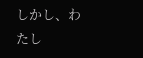しかし、わたし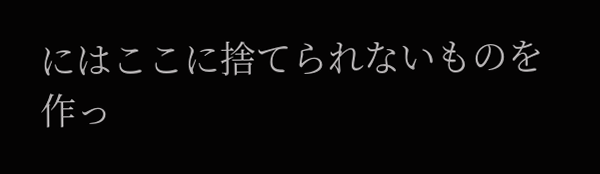にはここに捨てられないものを
作っ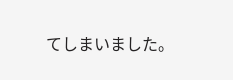てしまいました。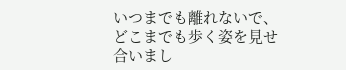いつまでも離れないで、どこまでも歩く姿を見せ合いまし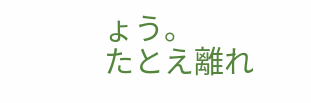ょう。
たとえ離れ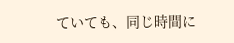ていても、同じ時間に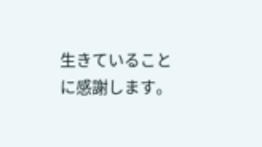生きていることに感謝します。